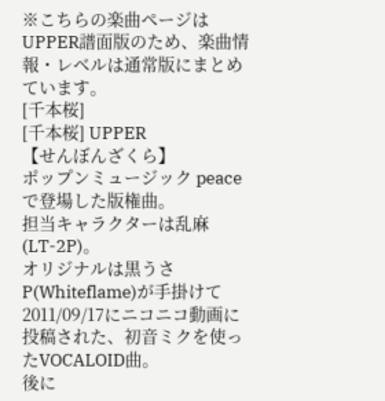※こちらの楽曲ページはUPPER譜面版のため、楽曲情報・レベルは通常版にまとめています。
[千本桜]
[千本桜] UPPER
【せんぼんざくら】
ポップンミュージック peaceで登場した版権曲。
担当キャラクターは乱麻(LT-2P)。
オリジナルは黒うさP(Whiteflame)が手掛けて2011/09/17にニコニコ動画に投稿された、初音ミクを使ったVOCALOID曲。
後に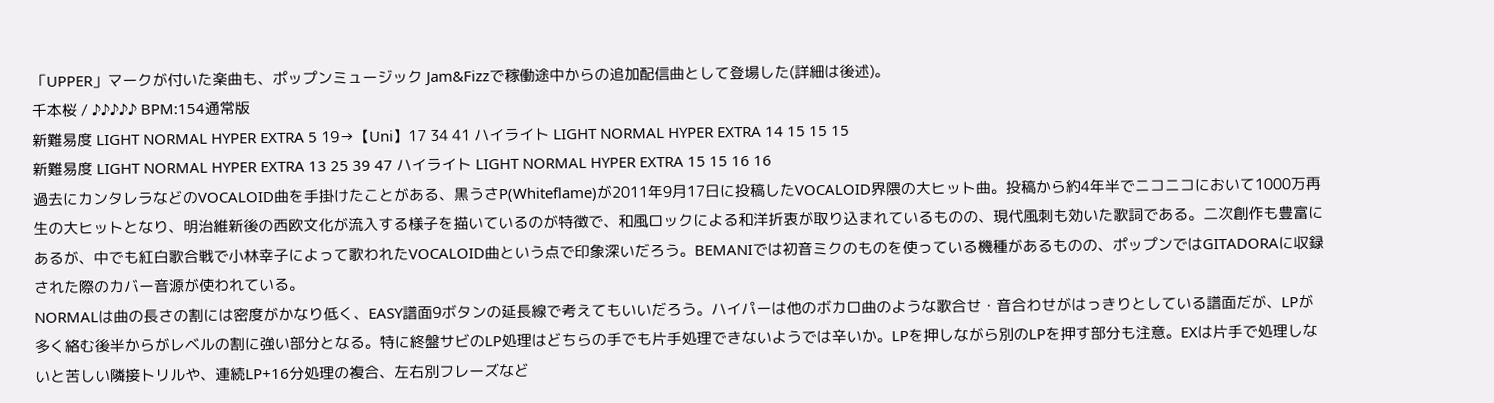「UPPER」マークが付いた楽曲も、ポップンミュージック Jam&Fizzで稼働途中からの追加配信曲として登場した(詳細は後述)。
千本桜 / ♪♪♪♪♪ BPM:154通常版
新難易度 LIGHT NORMAL HYPER EXTRA 5 19→【Uni】17 34 41 ハイライト LIGHT NORMAL HYPER EXTRA 14 15 15 15
新難易度 LIGHT NORMAL HYPER EXTRA 13 25 39 47 ハイライト LIGHT NORMAL HYPER EXTRA 15 15 16 16
過去にカンタレラなどのVOCALOID曲を手掛けたことがある、黒うさP(Whiteflame)が2011年9月17日に投稿したVOCALOID界隈の大ヒット曲。投稿から約4年半でニコニコにおいて1000万再生の大ヒットとなり、明治維新後の西欧文化が流入する様子を描いているのが特徴で、和風ロックによる和洋折衷が取り込まれているものの、現代風刺も効いた歌詞である。二次創作も豊富にあるが、中でも紅白歌合戦で小林幸子によって歌われたVOCALOID曲という点で印象深いだろう。BEMANIでは初音ミクのものを使っている機種があるものの、ポップンではGITADORAに収録された際のカバー音源が使われている。
NORMALは曲の長さの割には密度がかなり低く、EASY譜面9ボタンの延長線で考えてもいいだろう。ハイパーは他のボカロ曲のような歌合せ・音合わせがはっきりとしている譜面だが、LPが多く絡む後半からがレベルの割に強い部分となる。特に終盤サビのLP処理はどちらの手でも片手処理できないようでは辛いか。LPを押しながら別のLPを押す部分も注意。EXは片手で処理しないと苦しい隣接トリルや、連続LP+16分処理の複合、左右別フレーズなど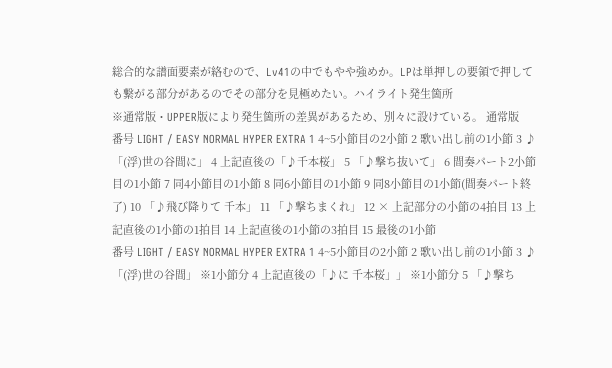総合的な譜面要素が絡むので、Lv41の中でもやや強めか。LPは単押しの要領で押しても繋がる部分があるのでその部分を見極めたい。ハイライト発生箇所
※通常版・UPPER版により発生箇所の差異があるため、別々に設けている。 通常版
番号 LIGHT / EASY NORMAL HYPER EXTRA 1 4~5小節目の2小節 2 歌い出し前の1小節 3 ♪「(浮)世の谷間に」 4 上記直後の「♪千本桜」 5 「♪撃ち抜いて」 6 間奏パート2小節目の1小節 7 同4小節目の1小節 8 同6小節目の1小節 9 同8小節目の1小節(間奏パート終了) 10 「♪飛び降りて 千本」 11 「♪撃ちまくれ」 12 × 上記部分の小節の4拍目 13 上記直後の1小節の1拍目 14 上記直後の1小節の3拍目 15 最後の1小節
番号 LIGHT / EASY NORMAL HYPER EXTRA 1 4~5小節目の2小節 2 歌い出し前の1小節 3 ♪「(浮)世の谷間」 ※1小節分 4 上記直後の「♪に 千本桜」」 ※1小節分 5 「♪撃ち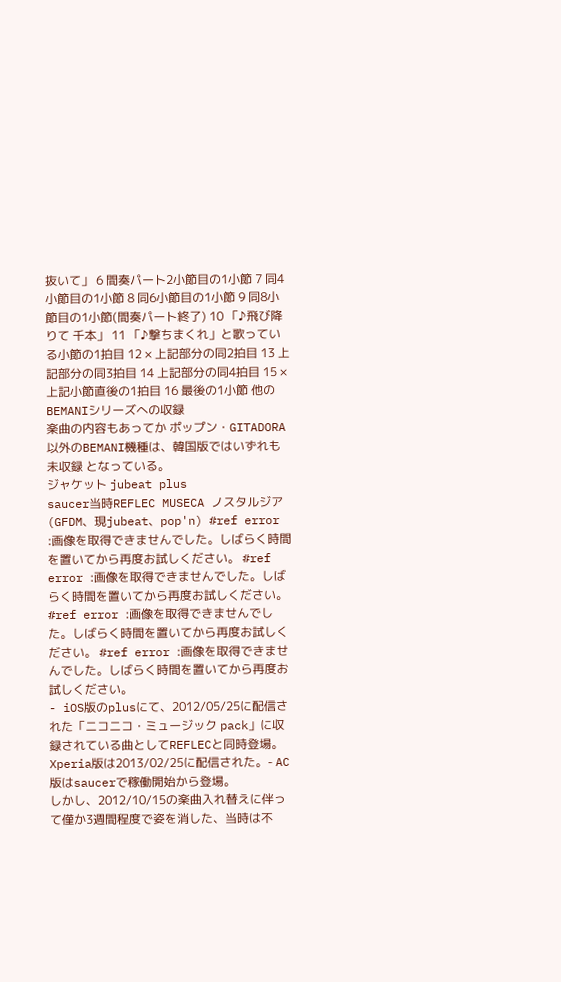抜いて」 6 間奏パート2小節目の1小節 7 同4小節目の1小節 8 同6小節目の1小節 9 同8小節目の1小節(間奏パート終了) 10 「♪飛び降りて 千本」 11 「♪撃ちまくれ」と歌っている小節の1拍目 12 × 上記部分の同2拍目 13 上記部分の同3拍目 14 上記部分の同4拍目 15 × 上記小節直後の1拍目 16 最後の1小節 他のBEMANIシリーズへの収録
楽曲の内容もあってか ポップン・GITADORA以外のBEMANI機種は、韓国版ではいずれも未収録 となっている。
ジャケット jubeat plus
saucer当時REFLEC MUSECA ノスタルジア
(GFDM、現jubeat、pop'n) #ref error :画像を取得できませんでした。しばらく時間を置いてから再度お試しください。 #ref error :画像を取得できませんでした。しばらく時間を置いてから再度お試しください。 #ref error :画像を取得できませんでした。しばらく時間を置いてから再度お試しください。 #ref error :画像を取得できませんでした。しばらく時間を置いてから再度お試しください。
- iOS版のplusにて、2012/05/25に配信された「ニコニコ・ミュージック pack」に収録されている曲としてREFLECと同時登場。
Xperia版は2013/02/25に配信された。- AC版はsaucerで稼働開始から登場。
しかし、2012/10/15の楽曲入れ替えに伴って僅か3週間程度で姿を消した、当時は不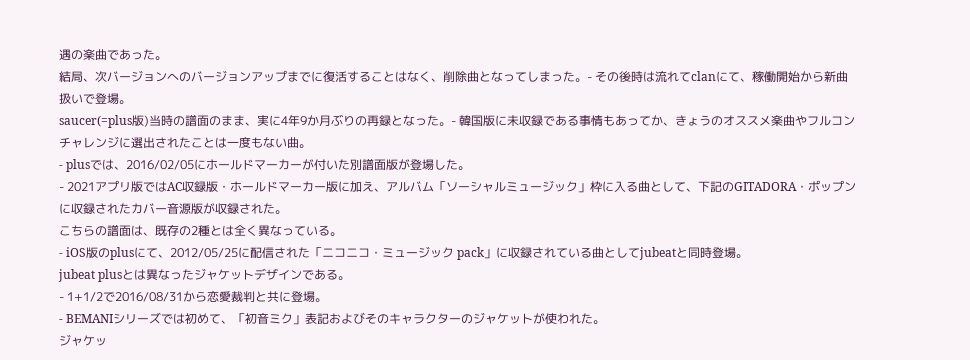遇の楽曲であった。
結局、次バージョンへのバージョンアップまでに復活することはなく、削除曲となってしまった。- その後時は流れてclanにて、稼働開始から新曲扱いで登場。
saucer(=plus版)当時の譜面のまま、実に4年9か月ぶりの再録となった。- 韓国版に未収録である事情もあってか、きょうのオススメ楽曲やフルコンチャレンジに選出されたことは一度もない曲。
- plusでは、2016/02/05にホールドマーカーが付いた別譜面版が登場した。
- 2021アプリ版ではAC収録版・ホールドマーカー版に加え、アルバム「ソーシャルミュージック」枠に入る曲として、下記のGITADORA・ポップンに収録されたカバー音源版が収録された。
こちらの譜面は、既存の2種とは全く異なっている。
- iOS版のplusにて、2012/05/25に配信された「ニコニコ・ミュージック pack」に収録されている曲としてjubeatと同時登場。
jubeat plusとは異なったジャケットデザインである。
- 1+1/2で2016/08/31から恋愛裁判と共に登場。
- BEMANIシリーズでは初めて、「初音ミク」表記およびそのキャラクターのジャケットが使われた。
ジャケッ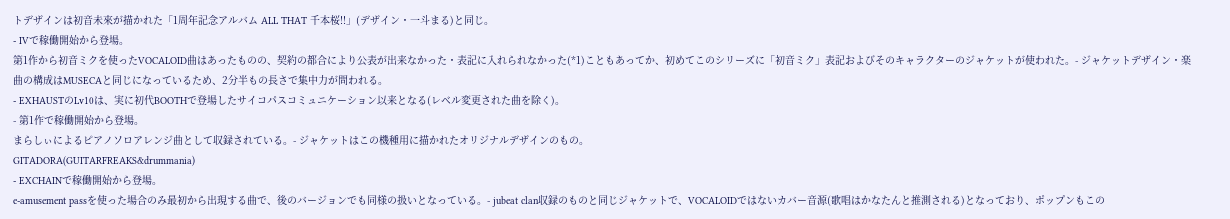トデザインは初音未來が描かれた「1周年記念アルバム ALL THAT 千本桜!!」(デザイン・一斗まる)と同じ。
- IVで稼働開始から登場。
第1作から初音ミクを使ったVOCALOID曲はあったものの、契約の都合により公表が出来なかった・表記に入れられなかった(*1)こともあってか、初めてこのシリーズに「初音ミク」表記およびそのキャラクターのジャケットが使われた。- ジャケットデザイン・楽曲の構成はMUSECAと同じになっているため、2分半もの長さで集中力が問われる。
- EXHAUSTのLv10は、実に初代BOOTHで登場したサイコパスコミュニケーション以来となる(レベル変更された曲を除く)。
- 第1作で稼働開始から登場。
まらしぃによるピアノソロアレンジ曲として収録されている。- ジャケットはこの機種用に描かれたオリジナルデザインのもの。
GITADORA(GUITARFREAKS&drummania)
- EXCHAINで稼働開始から登場。
e-amusement passを使った場合のみ最初から出現する曲で、後のバージョンでも同様の扱いとなっている。- jubeat clan収録のものと同じジャケットで、VOCALOIDではないカバー音源(歌唱はかなたんと推測される)となっており、ポップンもこの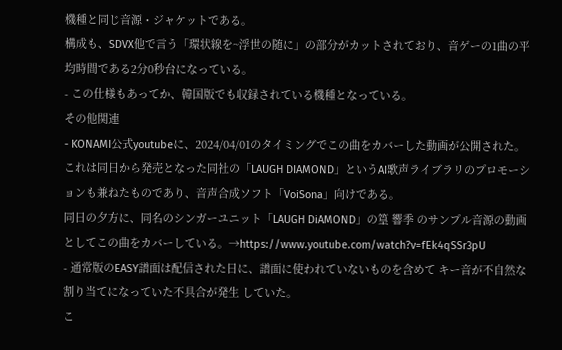機種と同じ音源・ジャケットである。
構成も、SDVX他で言う「環状線を~浮世の随に」の部分がカットされており、音ゲーの1曲の平均時間である2分0秒台になっている。
- この仕様もあってか、韓国版でも収録されている機種となっている。
その他関連
- KONAMI公式youtubeに、2024/04/01のタイミングでこの曲をカバーした動画が公開された。
これは同日から発売となった同社の「LAUGH DIAMOND」というAI歌声ライブラリのプロモーションも兼ねたものであり、音声合成ソフト「VoiSona」向けである。
同日の夕方に、同名のシンガーユニット「LAUGH DiAMOND」の篁 響季 のサンプル音源の動画としてこの曲をカバーしている。→https://www.youtube.com/watch?v=fEk4qSSr3pU
- 通常版のEASY譜面は配信された日に、譜面に使われていないものを含めて キー音が不自然な割り当てになっていた不具合が発生 していた。
こ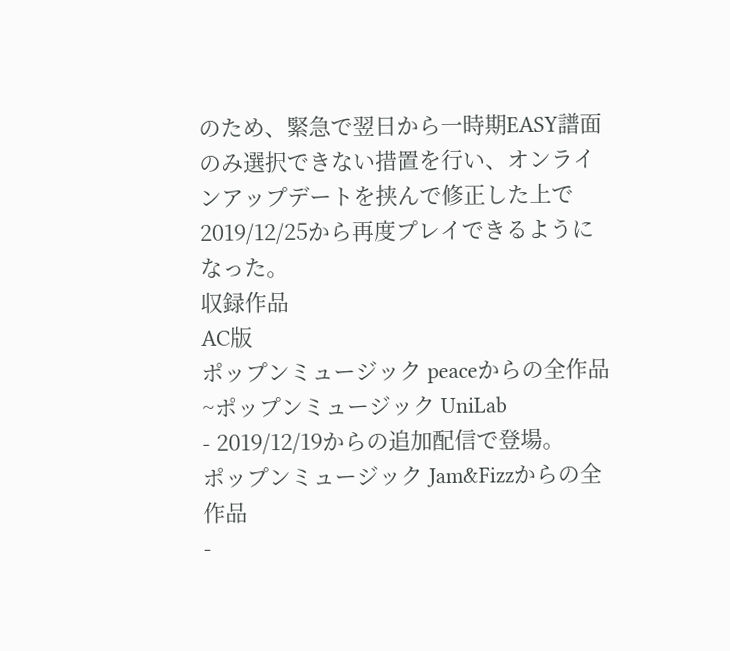のため、緊急で翌日から一時期EASY譜面のみ選択できない措置を行い、オンラインアップデートを挟んで修正した上で2019/12/25から再度プレイできるようになった。
収録作品
AC版
ポップンミュージック peaceからの全作品~ポップンミュージック UniLab
- 2019/12/19からの追加配信で登場。
ポップンミュージック Jam&Fizzからの全作品
-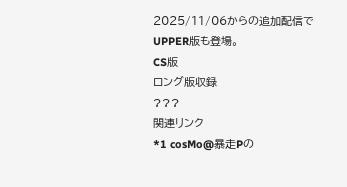2025/11/06からの追加配信でUPPER版も登場。
CS版
ロング版収録
???
関連リンク
*1 cosMo@暴走Pの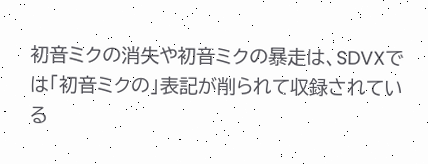初音ミクの消失や初音ミクの暴走は、SDVXでは「初音ミクの」表記が削られて収録されている